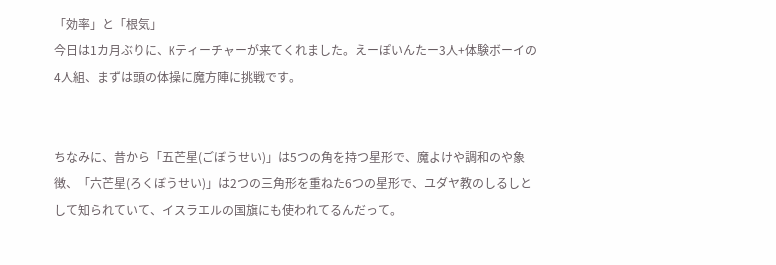「効率」と「根気」
今日は1カ月ぶりに、Kティーチャーが来てくれました。えーぽいんたー3人+体験ボーイの4人組、まずは頭の体操に魔方陣に挑戦です。


ちなみに、昔から「五芒星(ごぼうせい)」は5つの角を持つ星形で、魔よけや調和のや象徴、「六芒星(ろくぼうせい)」は2つの三角形を重ねた6つの星形で、ユダヤ教のしるしとして知られていて、イスラエルの国旗にも使われてるんだって。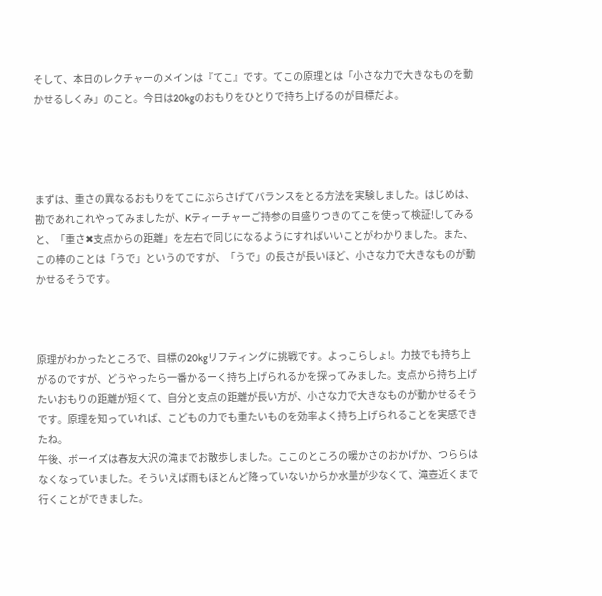そして、本日のレクチャーのメインは『てこ』です。てこの原理とは「小さな力で大きなものを動かせるしくみ」のこと。今日は20kgのおもりをひとりで持ち上げるのが目標だよ。




まずは、重さの異なるおもりをてこにぶらさげてバランスをとる方法を実験しました。はじめは、勘であれこれやってみましたが、Kティーチャーご持参の目盛りつきのてこを使って検証!してみると、「重さ✖支点からの距離」を左右で同じになるようにすればいいことがわかりました。また、この棒のことは「うで」というのですが、「うで」の長さが長いほど、小さな力で大きなものが動かせるそうです。



原理がわかったところで、目標の20kgリフティングに挑戦です。よっこらしょ!。力技でも持ち上がるのですが、どうやったら一番かるーく持ち上げられるかを探ってみました。支点から持ち上げたいおもりの距離が短くて、自分と支点の距離が長い方が、小さな力で大きなものが動かせるそうです。原理を知っていれば、こどもの力でも重たいものを効率よく持ち上げられることを実感できたね。
午後、ボーイズは春友大沢の滝までお散歩しました。ここのところの暖かさのおかげか、つららはなくなっていました。そういえば雨もほとんど降っていないからか水量が少なくて、滝壺近くまで行くことができました。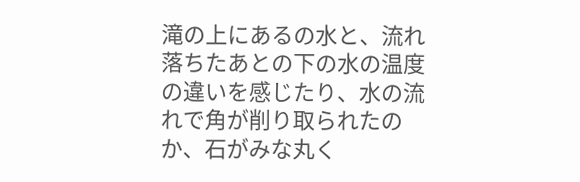滝の上にあるの水と、流れ落ちたあとの下の水の温度の違いを感じたり、水の流れで角が削り取られたのか、石がみな丸く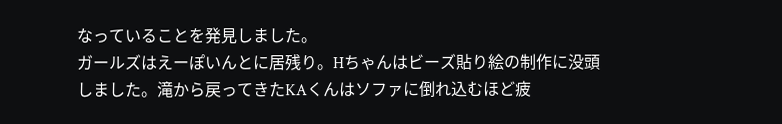なっていることを発見しました。
ガールズはえーぽいんとに居残り。Hちゃんはビーズ貼り絵の制作に没頭しました。滝から戻ってきたKAくんはソファに倒れ込むほど疲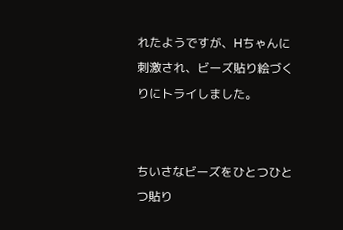れたようですが、Hちゃんに刺激され、ビーズ貼り絵づくりにトライしました。


ちいさなビーズをひとつひとつ貼り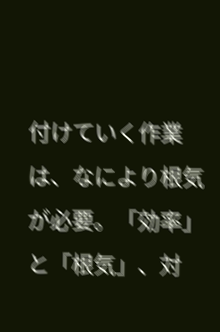付けていく作業は、なにより根気が必要。「効率」と「根気」、対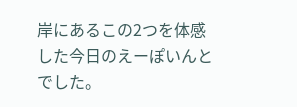岸にあるこの2つを体感した今日のえーぽいんとでした。